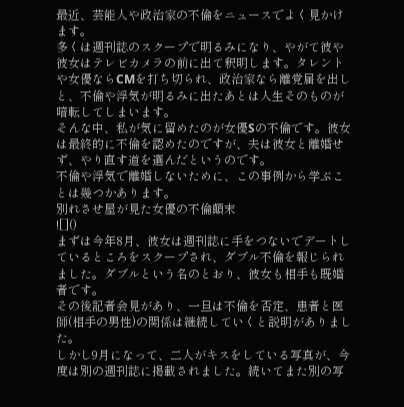最近、芸能人や政治家の不倫をニュースでよく見かけます。
多くは週刊誌のスクープで明るみになり、やがて彼や彼女はテレビカメラの前に出て釈明します。タレントや女優ならCMを打ち切られ、政治家なら離党届を出しと、不倫や浮気が明るみに出たあとは人生そのものが暗転してしまいます。
そんな中、私が気に留めたのが女優Sの不倫です。彼女は最終的に不倫を認めたのですが、夫は彼女と離婚せず、やり直す道を選んだというのです。
不倫や浮気で離婚しないために、この事例から学ぶことは幾つかあります。
別れさせ屋が見た女優の不倫顛末
![]()
まずは今年8月、彼女は週刊誌に手をつないでデートしているところをスクープされ、ダブル不倫を報じられました。ダブルという名のとおり、彼女も相手も既婚者です。
その後記者会見があり、一旦は不倫を否定、患者と医師(相手の男性)の関係は継続していくと説明がありました。
しかし9月になって、二人がキスをしている写真が、今度は別の週刊誌に掲載されました。続いてまた別の写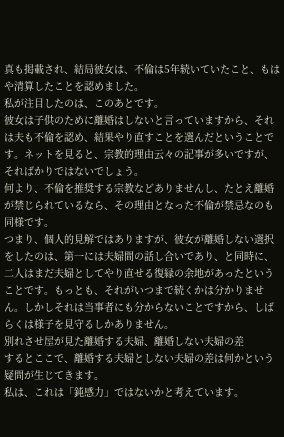真も掲載され、結局彼女は、不倫は5年続いていたこと、もはや清算したことを認めました。
私が注目したのは、このあとです。
彼女は子供のために離婚はしないと言っていますから、それは夫も不倫を認め、結果やり直すことを選んだということです。ネットを見ると、宗教的理由云々の記事が多いですが、そればかりではないでしょう。
何より、不倫を推奨する宗教などありませんし、たとえ離婚が禁じられているなら、その理由となった不倫が禁忌なのも同様です。
つまり、個人的見解ではありますが、彼女が離婚しない選択をしたのは、第一には夫婦間の話し合いであり、と同時に、二人はまだ夫婦としてやり直せる復縁の余地があったということです。もっとも、それがいつまで続くかは分かりません。しかしそれは当事者にも分からないことですから、しばらくは様子を見守るしかありません。
別れさせ屋が見た離婚する夫婦、離婚しない夫婦の差
するとここで、離婚する夫婦としない夫婦の差は何かという疑問が生じてきます。
私は、これは「鈍感力」ではないかと考えています。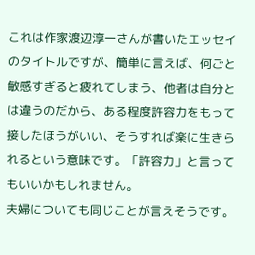これは作家渡辺淳一さんが書いたエッセイのタイトルですが、簡単に言えば、何ごと敏感すぎると疲れてしまう、他者は自分とは違うのだから、ある程度許容力をもって接したほうがいい、そうすれば楽に生きられるという意味です。「許容力」と言ってもいいかもしれません。
夫婦についても同じことが言えそうです。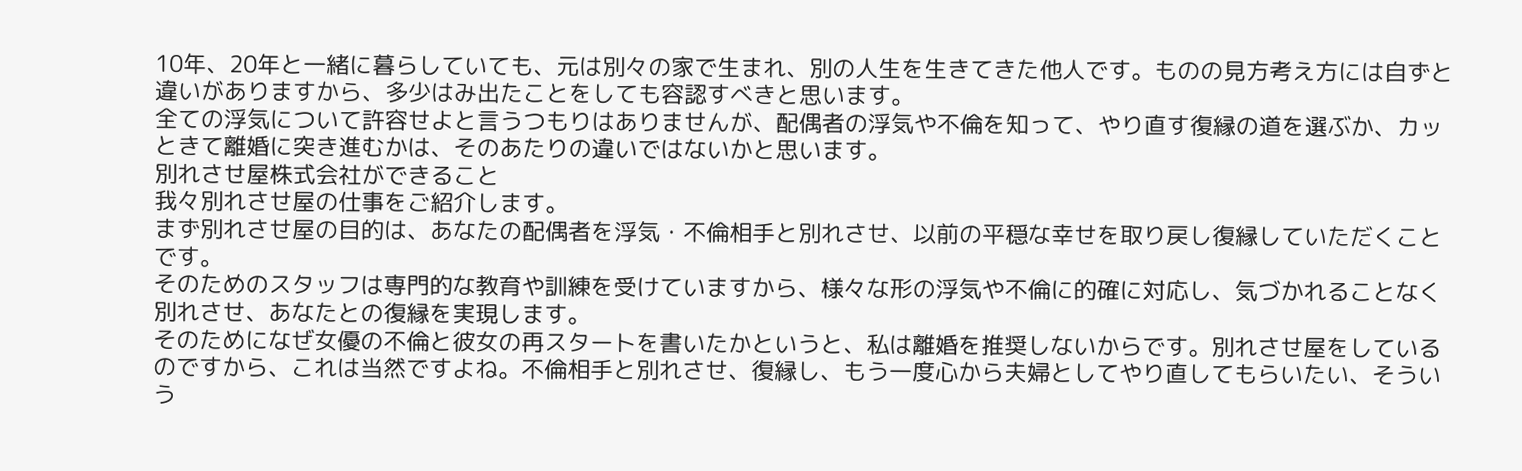10年、20年と一緒に暮らしていても、元は別々の家で生まれ、別の人生を生きてきた他人です。ものの見方考え方には自ずと違いがありますから、多少はみ出たことをしても容認すべきと思います。
全ての浮気について許容せよと言うつもりはありませんが、配偶者の浮気や不倫を知って、やり直す復縁の道を選ぶか、カッときて離婚に突き進むかは、そのあたりの違いではないかと思います。
別れさせ屋株式会社ができること
我々別れさせ屋の仕事をご紹介します。
まず別れさせ屋の目的は、あなたの配偶者を浮気・不倫相手と別れさせ、以前の平穏な幸せを取り戻し復縁していただくことです。
そのためのスタッフは専門的な教育や訓練を受けていますから、様々な形の浮気や不倫に的確に対応し、気づかれることなく別れさせ、あなたとの復縁を実現します。
そのためになぜ女優の不倫と彼女の再スタートを書いたかというと、私は離婚を推奨しないからです。別れさせ屋をしているのですから、これは当然ですよね。不倫相手と別れさせ、復縁し、もう一度心から夫婦としてやり直してもらいたい、そういう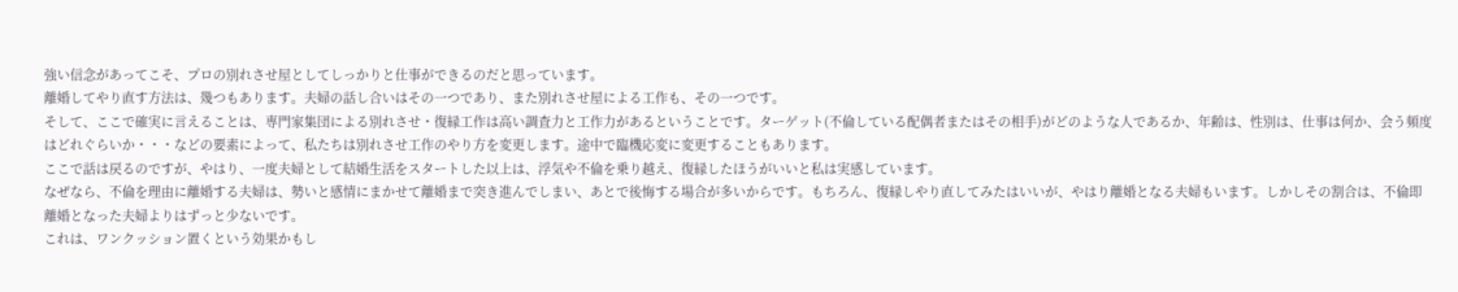強い信念があってこそ、プロの別れさせ屋としてしっかりと仕事ができるのだと思っています。
離婚してやり直す方法は、幾つもあります。夫婦の話し合いはその一つであり、また別れさせ屋による工作も、その一つです。
そして、ここで確実に言えることは、専門家集団による別れさせ・復縁工作は高い調査力と工作力があるということです。ターゲット(不倫している配偶者またはその相手)がどのような人であるか、年齢は、性別は、仕事は何か、会う頻度はどれぐらいか・・・などの要素によって、私たちは別れさせ工作のやり方を変更します。途中で臨機応変に変更することもあります。
ここで話は戻るのですが、やはり、一度夫婦として結婚生活をスタートした以上は、浮気や不倫を乗り越え、復縁したほうがいいと私は実感しています。
なぜなら、不倫を理由に離婚する夫婦は、勢いと感情にまかせて離婚まで突き進んでしまい、あとで後悔する場合が多いからです。もちろん、復縁しやり直してみたはいいが、やはり離婚となる夫婦もいます。しかしその割合は、不倫即離婚となった夫婦よりはずっと少ないです。
これは、ワンクッション置くという効果かもし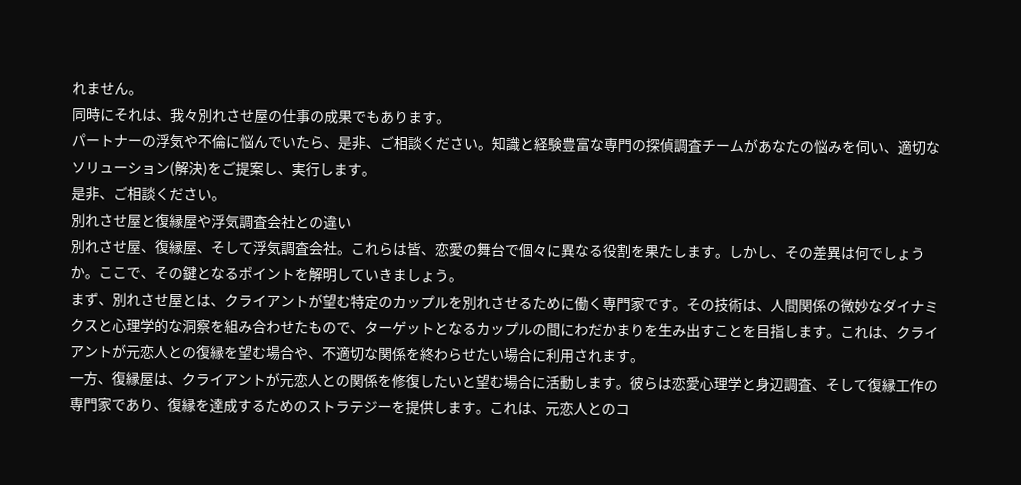れません。
同時にそれは、我々別れさせ屋の仕事の成果でもあります。
パートナーの浮気や不倫に悩んでいたら、是非、ご相談ください。知識と経験豊富な専門の探偵調査チームがあなたの悩みを伺い、適切なソリューション(解決)をご提案し、実行します。
是非、ご相談ください。
別れさせ屋と復縁屋や浮気調査会社との違い
別れさせ屋、復縁屋、そして浮気調査会社。これらは皆、恋愛の舞台で個々に異なる役割を果たします。しかし、その差異は何でしょうか。ここで、その鍵となるポイントを解明していきましょう。
まず、別れさせ屋とは、クライアントが望む特定のカップルを別れさせるために働く専門家です。その技術は、人間関係の微妙なダイナミクスと心理学的な洞察を組み合わせたもので、ターゲットとなるカップルの間にわだかまりを生み出すことを目指します。これは、クライアントが元恋人との復縁を望む場合や、不適切な関係を終わらせたい場合に利用されます。
一方、復縁屋は、クライアントが元恋人との関係を修復したいと望む場合に活動します。彼らは恋愛心理学と身辺調査、そして復縁工作の専門家であり、復縁を達成するためのストラテジーを提供します。これは、元恋人とのコ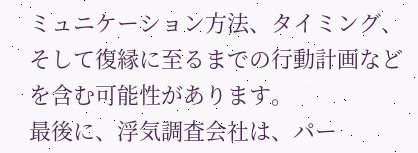ミュニケーション方法、タイミング、そして復縁に至るまでの行動計画などを含む可能性があります。
最後に、浮気調査会社は、パー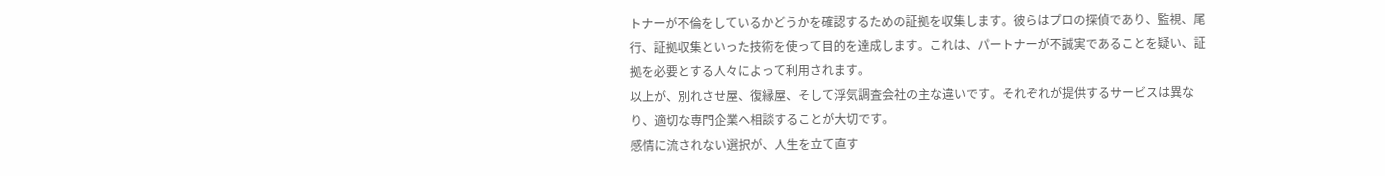トナーが不倫をしているかどうかを確認するための証拠を収集します。彼らはプロの探偵であり、監視、尾行、証拠収集といった技術を使って目的を達成します。これは、パートナーが不誠実であることを疑い、証拠を必要とする人々によって利用されます。
以上が、別れさせ屋、復縁屋、そして浮気調査会社の主な違いです。それぞれが提供するサービスは異なり、適切な専門企業へ相談することが大切です。
感情に流されない選択が、人生を立て直す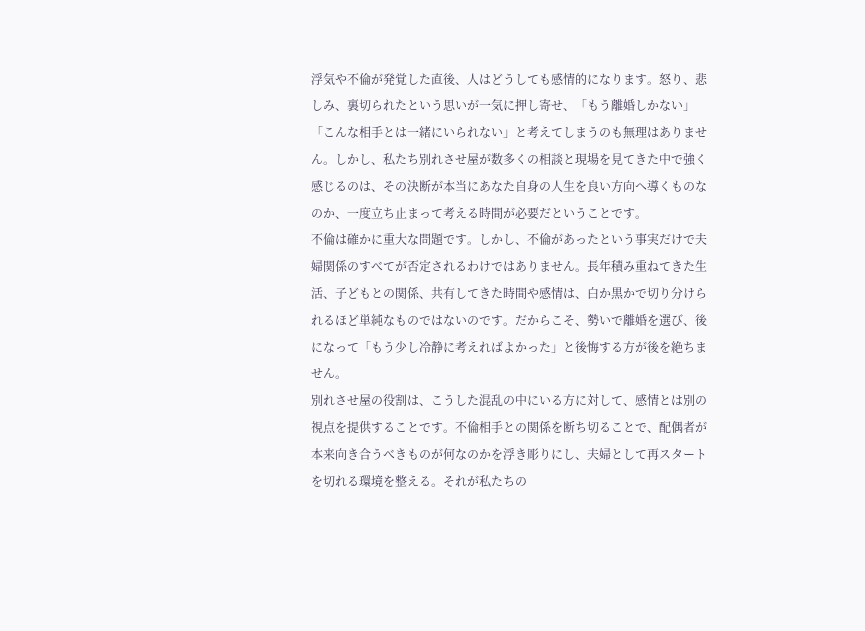浮気や不倫が発覚した直後、人はどうしても感情的になります。怒り、悲しみ、裏切られたという思いが一気に押し寄せ、「もう離婚しかない」「こんな相手とは一緒にいられない」と考えてしまうのも無理はありません。しかし、私たち別れさせ屋が数多くの相談と現場を見てきた中で強く感じるのは、その決断が本当にあなた自身の人生を良い方向へ導くものなのか、一度立ち止まって考える時間が必要だということです。
不倫は確かに重大な問題です。しかし、不倫があったという事実だけで夫婦関係のすべてが否定されるわけではありません。長年積み重ねてきた生活、子どもとの関係、共有してきた時間や感情は、白か黒かで切り分けられるほど単純なものではないのです。だからこそ、勢いで離婚を選び、後になって「もう少し冷静に考えればよかった」と後悔する方が後を絶ちません。
別れさせ屋の役割は、こうした混乱の中にいる方に対して、感情とは別の視点を提供することです。不倫相手との関係を断ち切ることで、配偶者が本来向き合うべきものが何なのかを浮き彫りにし、夫婦として再スタートを切れる環境を整える。それが私たちの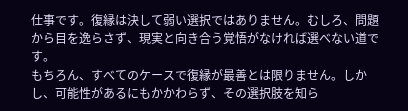仕事です。復縁は決して弱い選択ではありません。むしろ、問題から目を逸らさず、現実と向き合う覚悟がなければ選べない道です。
もちろん、すべてのケースで復縁が最善とは限りません。しかし、可能性があるにもかかわらず、その選択肢を知ら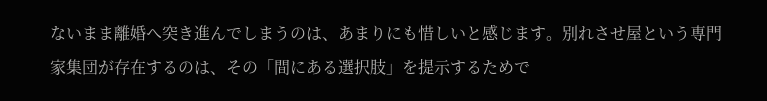ないまま離婚へ突き進んでしまうのは、あまりにも惜しいと感じます。別れさせ屋という専門家集団が存在するのは、その「間にある選択肢」を提示するためで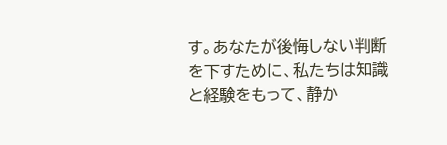す。あなたが後悔しない判断を下すために、私たちは知識と経験をもって、静か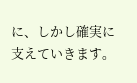に、しかし確実に支えていきます。